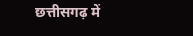छत्तीसगढ़ में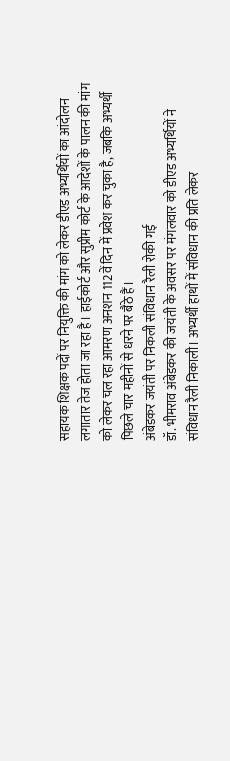सहायक शिक्षक पदों पर नियुक्ति की मांग को लेकर डीएड अभ्यर्थियों का आंदोलन लगातार तेज होता जा रहा है। हाईकोर्ट और सुप्रीम कोर्ट के आदेशों के पालन की मांग को लेकर चल रहा आमरण अनशन 112वें दिन में प्रवेश कर चुका है, जबकि अभ्यर्थी पिछले चार महीनों से धरने पर बैठे हैं।
अंबेडकर जयंती पर निकली संविधान रैली रोकी गई
डॉ. भीमराव अंबेडकर की जयंती के अवसर पर मंगलवार को डीएड अभ्यर्थियों ने संविधान रैली निकाली। अभ्यर्थी हाथों में संविधान की प्रति लेकर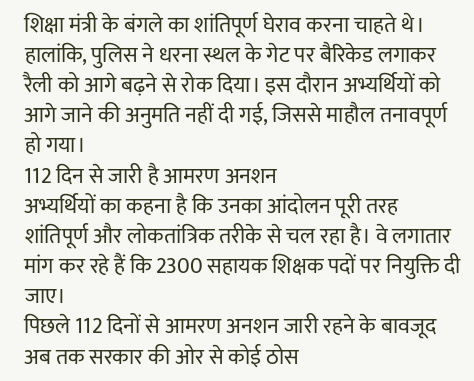शिक्षा मंत्री के बंगले का शांतिपूर्ण घेराव करना चाहते थे।
हालांकि, पुलिस ने धरना स्थल के गेट पर बैरिकेड लगाकर रैली को आगे बढ़ने से रोक दिया। इस दौरान अभ्यर्थियों को आगे जाने की अनुमति नहीं दी गई, जिससे माहौल तनावपूर्ण हो गया।
112 दिन से जारी है आमरण अनशन
अभ्यर्थियों का कहना है कि उनका आंदोलन पूरी तरह शांतिपूर्ण और लोकतांत्रिक तरीके से चल रहा है। वे लगातार मांग कर रहे हैं कि 2300 सहायक शिक्षक पदों पर नियुक्ति दी जाए।
पिछले 112 दिनों से आमरण अनशन जारी रहने के बावजूद अब तक सरकार की ओर से कोई ठोस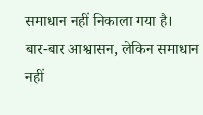समाधान नहीं निकाला गया है।
बार-बार आश्वासन, लेकिन समाधान नहीं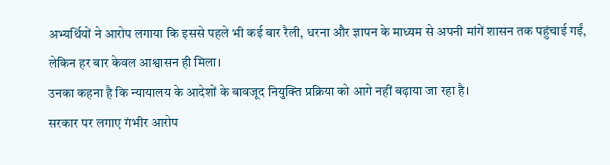अभ्यर्थियों ने आरोप लगाया कि इससे पहले भी कई बार रैली, धरना और ज्ञापन के माध्यम से अपनी मांगें शासन तक पहुंचाई गईं, लेकिन हर बार केवल आश्वासन ही मिला।
उनका कहना है कि न्यायालय के आदेशों के बावजूद नियुक्ति प्रक्रिया को आगे नहीं बढ़ाया जा रहा है।
सरकार पर लगाए गंभीर आरोप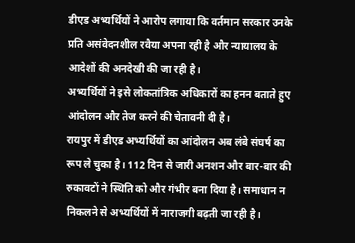डीएड अभ्यर्थियों ने आरोप लगाया कि वर्तमान सरकार उनके प्रति असंवेदनशील रवैया अपना रही है और न्यायालय के आदेशों की अनदेखी की जा रही है।
अभ्यर्थियों ने इसे लोकतांत्रिक अधिकारों का हनन बताते हुए आंदोलन और तेज करने की चेतावनी दी है।
रायपुर में डीएड अभ्यर्थियों का आंदोलन अब लंबे संघर्ष का रूप ले चुका है। 112 दिन से जारी अनशन और बार-बार की रुकावटों ने स्थिति को और गंभीर बना दिया है। समाधान न निकलने से अभ्यर्थियों में नाराजगी बढ़ती जा रही है।